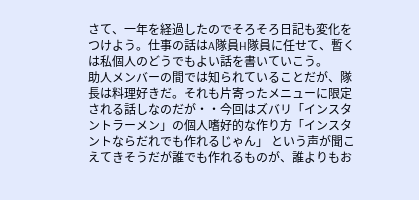さて、一年を経過したのでそろそろ日記も変化をつけよう。仕事の話はA隊員H隊員に任せて、暫くは私個人のどうでもよい話を書いていこう。
助人メンバーの間では知られていることだが、隊長は料理好きだ。それも片寄ったメニューに限定される話しなのだが・・今回はズバリ「インスタントラーメン」の個人嗜好的な作り方「インスタントならだれでも作れるじゃん」 という声が聞こえてきそうだが誰でも作れるものが、誰よりもお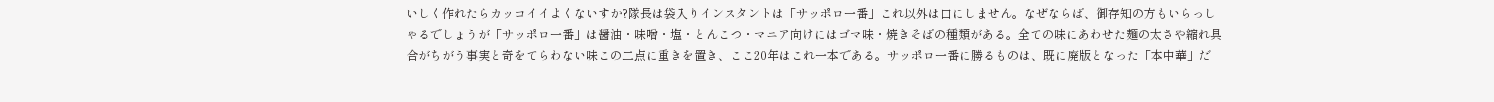いしく作れたらカッコイイよくないすか?隊長は袋入りインスタントは「サッポロ一番」これ以外は口にしません。なぜならば、御存知の方もいらっしゃるでしょうが「サッポロ一番」は醤油・味噌・塩・とんこつ・マニア向けにはゴマ味・焼きそばの種類がある。全ての味にあわせた麺の太さや縮れ具合がちがう事実と奇をてらわない味この二点に重きを置き、ここ20年はこれ一本である。サッポロ一番に勝るものは、既に廃版となった「本中華」だ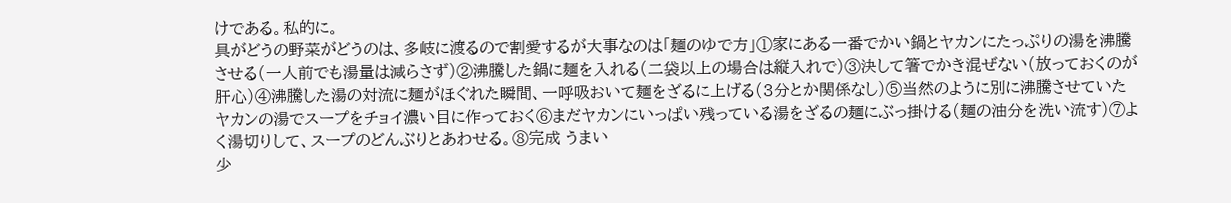けである。私的に。
具がどうの野菜がどうのは、多岐に渡るので割愛するが大事なのは「麺のゆで方」①家にある一番でかい鍋とヤカンにたっぷりの湯を沸騰させる(一人前でも湯量は減らさず)②沸騰した鍋に麺を入れる(二袋以上の場合は縦入れで)③決して箸でかき混ぜない(放っておくのが肝心)④沸騰した湯の対流に麺がほぐれた瞬間、一呼吸おいて麺をざるに上げる(3分とか関係なし)⑤当然のように別に沸騰させていたヤカンの湯でスープをチョイ濃い目に作っておく⑥まだヤカンにいっぱい残っている湯をざるの麺にぶっ掛ける(麺の油分を洗い流す)⑦よく湯切りして、スープのどんぶりとあわせる。⑧完成 うまい
少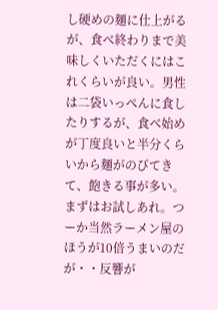し硬めの麺に仕上がるが、食べ終わりまで美味しくいただくにはこれくらいが良い。男性は二袋いっぺんに食したりするが、食べ始めが丁度良いと半分くらいから麺がのびてきて、飽きる事が多い。
まずはお試しあれ。つーか当然ラーメン屋のほうが10倍うまいのだが・・反響が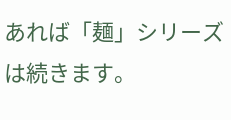あれば「麺」シリーズは続きます。